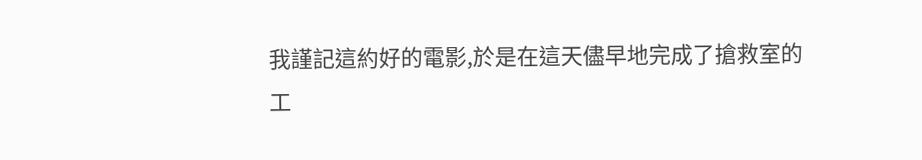我謹記這約好的電影,於是在這天儘早地完成了搶救室的工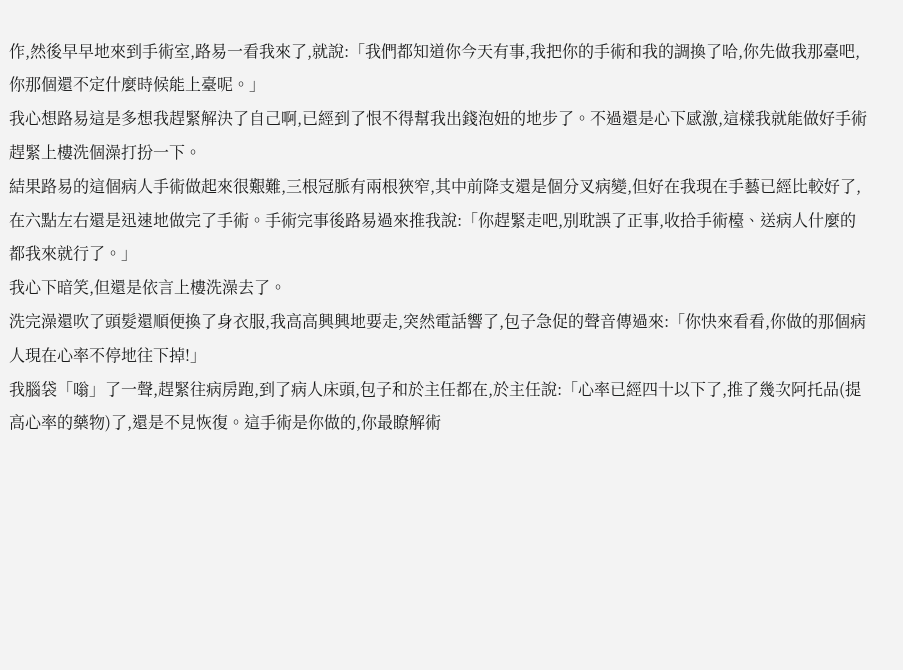作,然後早早地來到手術室,路易一看我來了,就說:「我們都知道你今天有事,我把你的手術和我的調換了哈,你先做我那臺吧,你那個還不定什麼時候能上臺呢。」
我心想路易這是多想我趕緊解決了自己啊,已經到了恨不得幫我出錢泡妞的地步了。不過還是心下感激,這樣我就能做好手術趕緊上樓洗個澡打扮一下。
結果路易的這個病人手術做起來很艱難,三根冠脈有兩根狹窄,其中前降支還是個分叉病變,但好在我現在手藝已經比較好了,在六點左右還是迅速地做完了手術。手術完事後路易過來推我說:「你趕緊走吧,別耽誤了正事,收拾手術檯、送病人什麼的都我來就行了。」
我心下暗笑,但還是依言上樓洗澡去了。
洗完澡還吹了頭髮還順便換了身衣服,我高高興興地要走,突然電話響了,包子急促的聲音傳過來:「你快來看看,你做的那個病人現在心率不停地往下掉!」
我腦袋「嗡」了一聲,趕緊往病房跑,到了病人床頭,包子和於主任都在,於主任說:「心率已經四十以下了,推了幾次阿托品(提高心率的藥物)了,還是不見恢復。這手術是你做的,你最瞭解術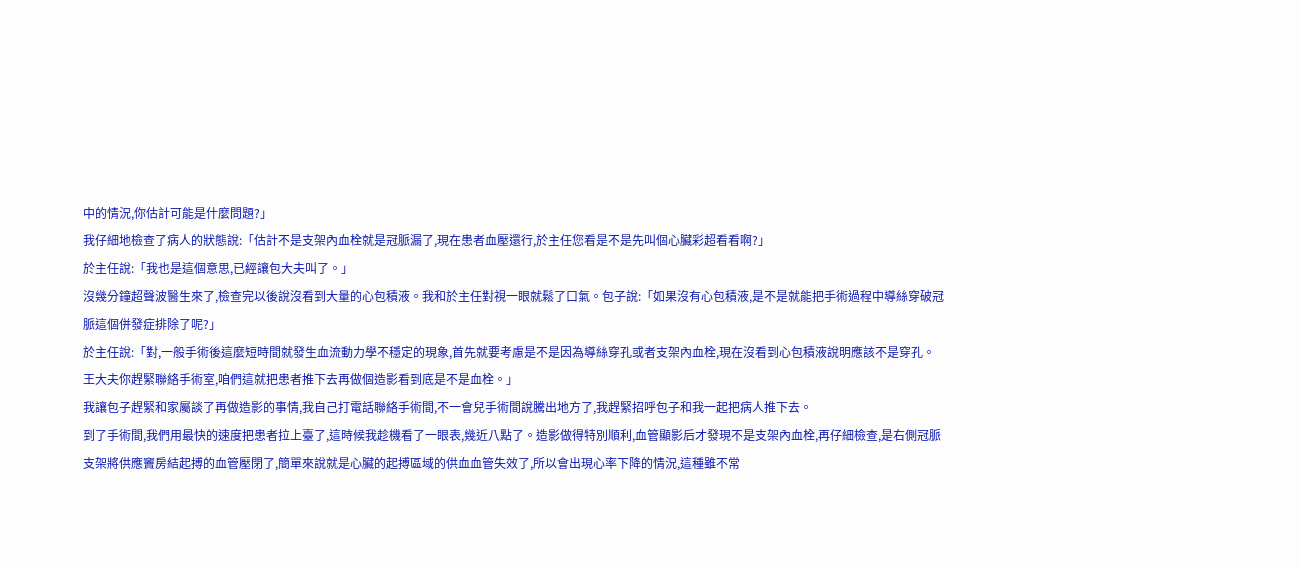中的情況,你估計可能是什麼問題?」
我仔細地檢查了病人的狀態說:「估計不是支架內血栓就是冠脈漏了,現在患者血壓還行,於主任您看是不是先叫個心臟彩超看看啊?」
於主任說:「我也是這個意思,已經讓包大夫叫了。」
沒幾分鐘超聲波醫生來了,檢查完以後說沒看到大量的心包積液。我和於主任對視一眼就鬆了口氣。包子說:「如果沒有心包積液,是不是就能把手術過程中導絲穿破冠脈這個併發症排除了呢?」
於主任說:「對,一般手術後這麼短時間就發生血流動力學不穩定的現象,首先就要考慮是不是因為導絲穿孔或者支架內血栓,現在沒看到心包積液說明應該不是穿孔。王大夫你趕緊聯絡手術室,咱們這就把患者推下去再做個造影看到底是不是血栓。」
我讓包子趕緊和家屬談了再做造影的事情,我自己打電話聯絡手術間,不一會兒手術間說騰出地方了,我趕緊招呼包子和我一起把病人推下去。
到了手術間,我們用最快的速度把患者拉上臺了,這時候我趁機看了一眼表,幾近八點了。造影做得特別順利,血管顯影后才發現不是支架內血栓,再仔細檢查,是右側冠脈支架將供應竇房結起搏的血管壓閉了,簡單來說就是心臟的起搏區域的供血血管失效了,所以會出現心率下降的情況,這種雖不常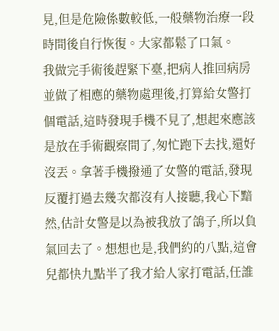見,但是危險係數較低,一般藥物治療一段時間後自行恢復。大家都鬆了口氣。
我做完手術後趕緊下臺,把病人推回病房並做了相應的藥物處理後,打算給女警打個電話,這時發現手機不見了,想起來應該是放在手術觀察間了,匆忙跑下去找,還好沒丟。拿著手機撥通了女警的電話,發現反覆打過去幾次都沒有人接聽,我心下黯然,估計女警是以為被我放了鴿子,所以負氣回去了。想想也是,我們約的八點,這會兒都快九點半了我才給人家打電話,任誰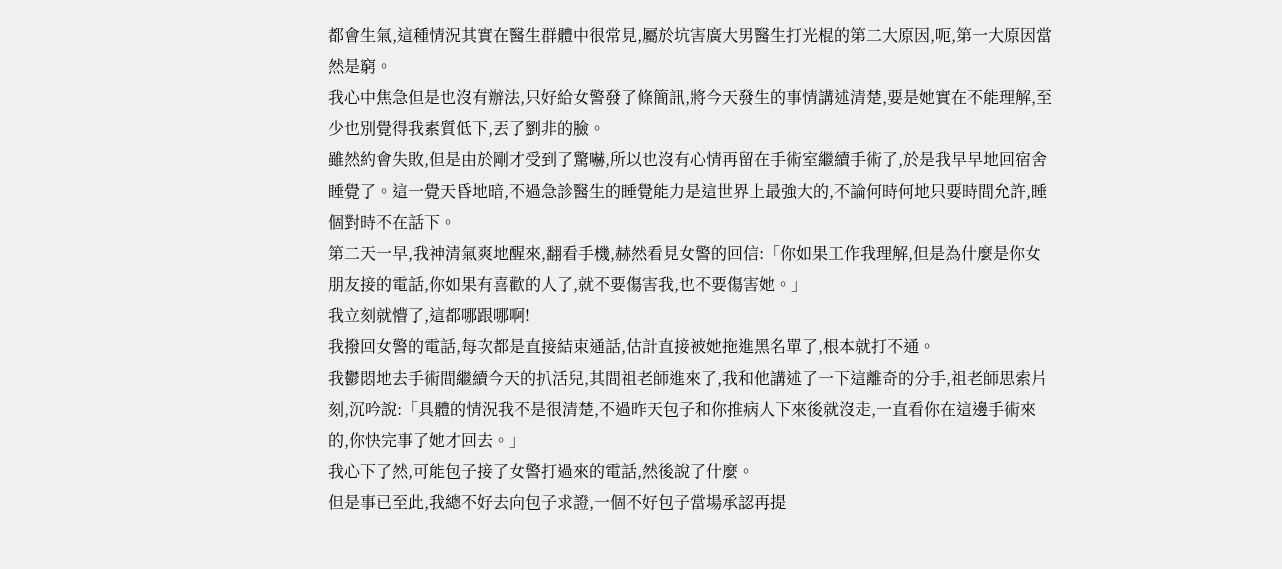都會生氣,這種情況其實在醫生群體中很常見,屬於坑害廣大男醫生打光棍的第二大原因,呃,第一大原因當然是窮。
我心中焦急但是也沒有辦法,只好給女警發了條簡訊,將今天發生的事情講述清楚,要是她實在不能理解,至少也別覺得我素質低下,丟了劉非的臉。
雖然約會失敗,但是由於剛才受到了驚嚇,所以也沒有心情再留在手術室繼續手術了,於是我早早地回宿舍睡覺了。這一覺天昏地暗,不過急診醫生的睡覺能力是這世界上最強大的,不論何時何地只要時間允許,睡個對時不在話下。
第二天一早,我神清氣爽地醒來,翻看手機,赫然看見女警的回信:「你如果工作我理解,但是為什麼是你女朋友接的電話,你如果有喜歡的人了,就不要傷害我,也不要傷害她。」
我立刻就懵了,這都哪跟哪啊!
我撥回女警的電話,每次都是直接結束通話,估計直接被她拖進黑名單了,根本就打不通。
我鬱悶地去手術間繼續今天的扒活兒,其間祖老師進來了,我和他講述了一下這離奇的分手,祖老師思索片刻,沉吟說:「具體的情況我不是很清楚,不過昨天包子和你推病人下來後就沒走,一直看你在這邊手術來的,你快完事了她才回去。」
我心下了然,可能包子接了女警打過來的電話,然後說了什麼。
但是事已至此,我總不好去向包子求證,一個不好包子當場承認再提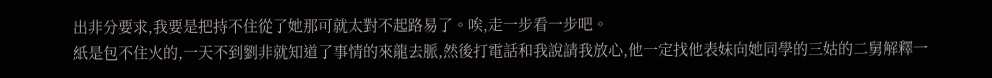出非分要求,我要是把持不住從了她那可就太對不起路易了。唉,走一步看一步吧。
紙是包不住火的,一天不到劉非就知道了事情的來龍去脈,然後打電話和我說請我放心,他一定找他表妹向她同學的三姑的二舅解釋一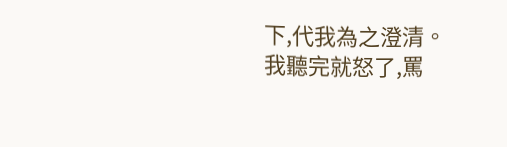下,代我為之澄清。
我聽完就怒了,罵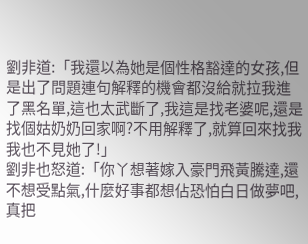劉非道:「我還以為她是個性格豁達的女孩,但是出了問題連句解釋的機會都沒給就拉我進了黑名單,這也太武斷了,我這是找老婆呢,還是找個姑奶奶回家啊?不用解釋了,就算回來找我我也不見她了!」
劉非也怒道:「你丫想著嫁入豪門飛黃騰達,還不想受點氣,什麼好事都想佔恐怕白日做夢吧,真把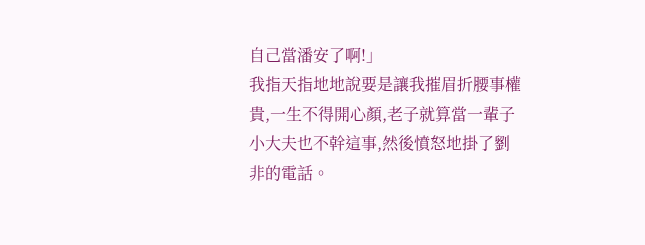自己當潘安了啊!」
我指天指地地說要是讓我摧眉折腰事權貴,一生不得開心顏,老子就算當一輩子小大夫也不幹這事,然後憤怒地掛了劉非的電話。